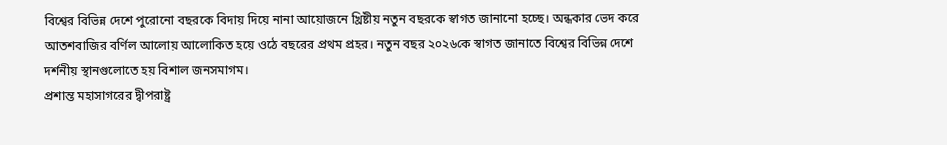বিশ্বের বিভিন্ন দেশে পুরোনো বছরকে বিদায় দিয়ে নানা আয়োজনে খ্রিষ্টীয় নতুন বছরকে স্বাগত জানানো হচ্ছে। অন্ধকার ভেদ করে আতশবাজির বর্ণিল আলোয় আলোকিত হয়ে ওঠে বছরের প্রথম প্রহর। নতুন বছর ২০২৬কে স্বাগত জানাতে বিশ্বের বিভিন্ন দেশে দর্শনীয় স্থানগুলোতে হয় বিশাল জনসমাগম।
প্রশান্ত মহাসাগরের দ্বীপরাষ্ট্র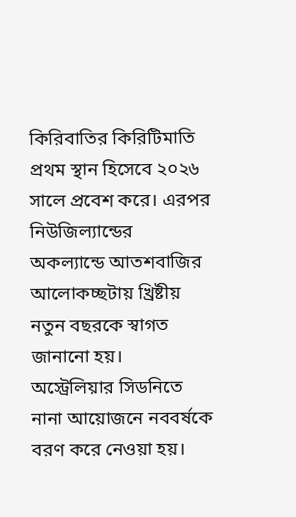কিরিবাতির কিরিটিমাতি প্রথম স্থান হিসেবে ২০২৬ সালে প্রবেশ করে। এরপর নিউজিল্যান্ডের অকল্যান্ডে আতশবাজির আলোকচ্ছটায় খ্রিষ্টীয় নতুন বছরকে স্বাগত জানানো হয়।
অস্ট্রেলিয়ার সিডনিতে নানা আয়োজনে নববর্ষকে বরণ করে নেওয়া হয়।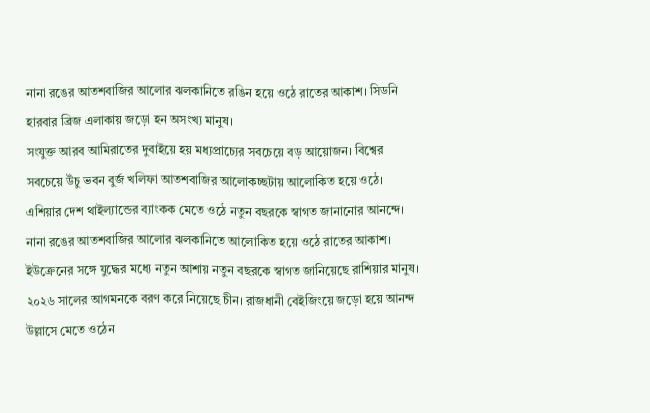নানা রঙের আতশবাজির আলোর ঝলকানিতে রঙিন হয়ে ওঠে রাতের আকাশ। সিডনি হারবার ব্রিজ এলাকায় জড়ো হন অসংখ্য মানুষ।
সংযুক্ত আরব আমিরাতের দুবাইয়ে হয় মধ্যপ্রাচ্যের সবচেয়ে বড় আয়োজন। বিশ্বের সবচেয়ে উঁচু ভবন বুর্জ খলিফা আতশবাজির আলোকচ্ছটায় আলোকিত হয়ে ওঠে।
এশিয়ার দেশ থাইল্যান্ডের ব্যাংকক মেতে ওঠে নতুন বছরকে স্বাগত জানানোর আনন্দে। নানা রঙের আতশবাজির আলোর ঝলকানিতে আলোকিত হয়ে ওঠে রাতের আকাশ।
ইউক্রেনের সঙ্গে যুদ্ধের মধ্যে নতুন আশায় নতুন বছরকে স্বাগত জানিয়েছে রাশিয়ার মানুষ।
২০২৬ সালের আগমনকে বরণ করে নিয়েছে চীন। রাজধানী বেইজিংয়ে জড়ো হয়ে আনন্দ উল্লাসে মেতে ওঠেন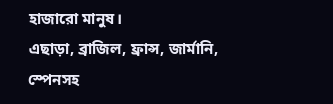হাজারো মানুষ।
এছাড়া, ব্রাজিল, ফ্রান্স, জার্মানি, স্পেনসহ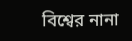বিশ্বের নানা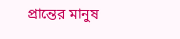প্রান্তের মানুষ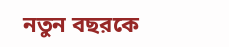নতুন বছরকে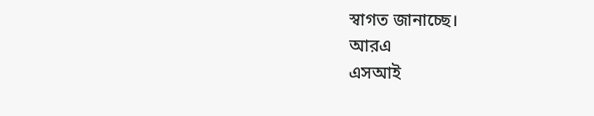স্বাগত জানাচ্ছে।
আরএ
এসআই